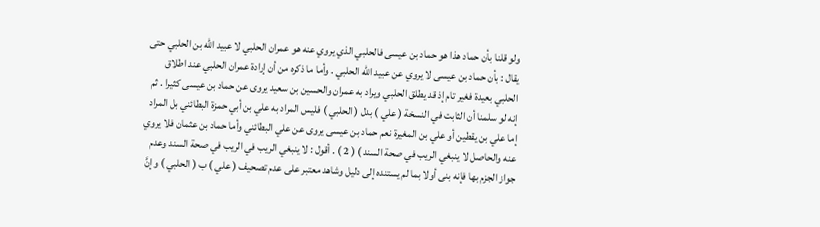ولو قلنا بأن حماد هذا هو حماد بن عيسى فالحلبي الذي يروي عنه هو عمران الحلبي لا عبيد الله بن الحلبي حتى يقال : بأن حماد بن عيسى لا يروي عن عبيد الله الحلبي . وأما ما ذكره من أن إرادة عمران الحلبي عند اطلاق الحلبي بعيدة فغير تام إذ قد يطلق الحلبي ويراد به عمران والحسين بن سعيد يروى عن حماد بن عيسى كثيرا . ثم إنه لو سلمنا أن الثابت في النسخة ( علي ) بدل ( الحلبي ) فليس المراد به علي بن أبي حمزة البطائني بل المراد إما علي بن يقطين أو علي بن المغيرة نعم حماد بن عيسى يروى عن علي البطائني وأما حماد بن عثمان فلا يروي عنه والحاصل لا ينبغي الريب في صحة السند ) ( 2 ) . أقول : لا ينبغي الريب في الريب في صحة السند وعدم جواز الجزم بها فإنه بنى أولا بما لم يستنده إلى دليل وشاهد معتبر على عدم تصحيف ( علي ) ب ( الحلبي ) وإنَّ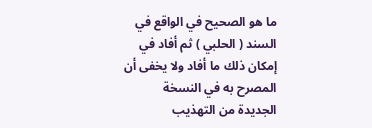ما هو الصحيح في الواقع في السند ( الحلبي ) ثم أفاد في إمكان ذلك ما أفاد ولا يخفى أن المصرح به في النسخة الجديدة من التهذيب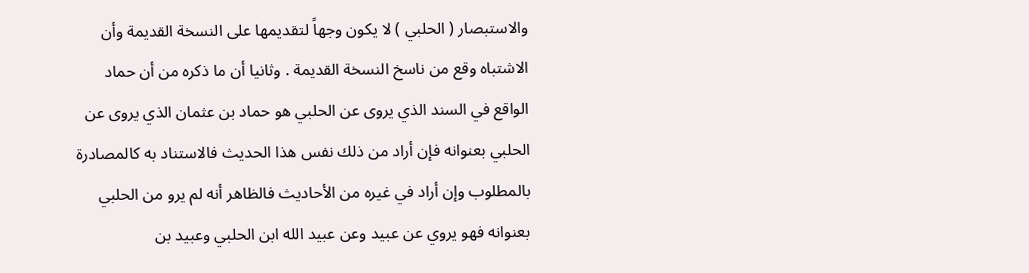والاستبصار ( الحلبي ) لا يكون وجهاً لتقديمها على النسخة القديمة وأن الاشتباه وقع من ناسخ النسخة القديمة . وثانيا أن ما ذكره من أن حماد الواقع في السند الذي يروى عن الحلبي هو حماد بن عثمان الذي يروى عن الحلبي بعنوانه فإن أراد من ذلك نفس هذا الحديث فالاستناد به كالمصادرة بالمطلوب وإن أراد في غيره من الأحاديث فالظاهر أنه لم يرو من الحلبي بعنوانه فهو يروي عن عبيد وعن عبيد الله ابن الحلبي وعبيد بن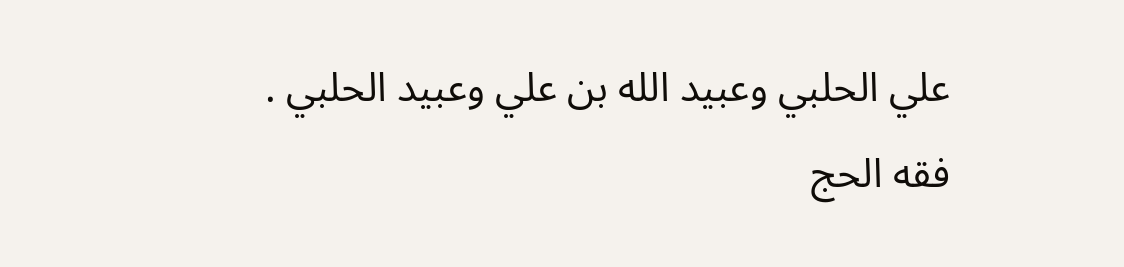علي الحلبي وعبيد الله بن علي وعبيد الحلبي .
فقه الحج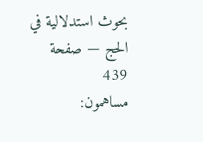بحوث استدلالية في الحج — صفحة 439
مساهمون: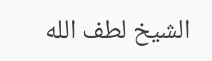الشيخ لطف الله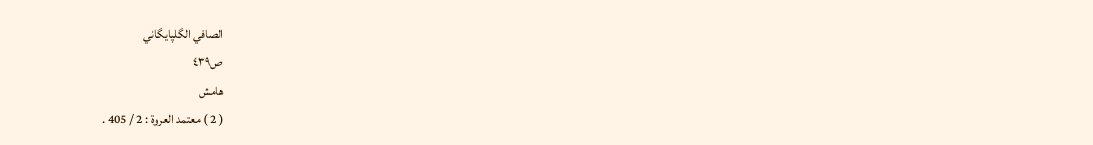الصافي الگلپايگاني
ص٤٣٩
هامش
( 2 ) معتمد العروة : 2 / 405 .